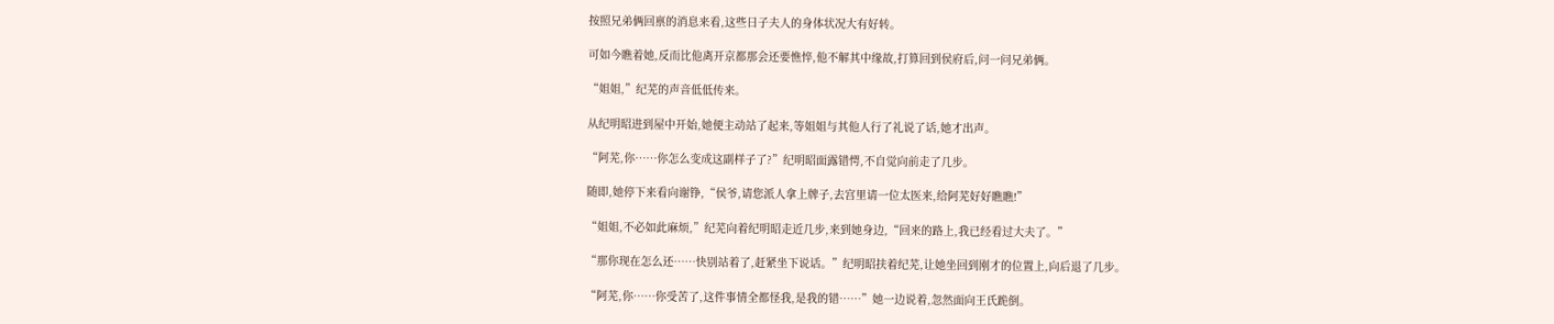按照兄弟俩回禀的消息来看,这些日子夫人的身体状况大有好转。

可如今瞧着她,反而比他离开京都那会还要憔悴,他不解其中缘故,打算回到侯府后,问一问兄弟俩。

“姐姐,”纪芜的声音低低传来。

从纪明昭进到屋中开始,她便主动站了起来,等姐姐与其他人行了礼说了话,她才出声。

“阿芜,你……你怎么变成这副样子了?”纪明昭面露错愕,不自觉向前走了几步。

随即,她停下来看向谢铮,“侯爷,请您派人拿上牌子,去宫里请一位太医来,给阿芜好好瞧瞧!”

“姐姐,不必如此麻烦,”纪芜向着纪明昭走近几步,来到她身边,“回来的路上,我已经看过大夫了。”

“那你现在怎么还……快别站着了,赶紧坐下说话。”纪明昭扶着纪芜,让她坐回到刚才的位置上,向后退了几步。

“阿芜,你……你受苦了,这件事情全都怪我,是我的错……”她一边说着,忽然面向王氏跪倒。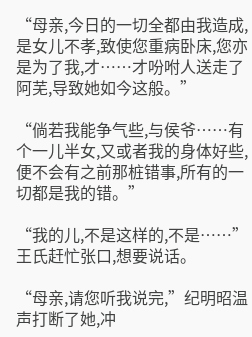“母亲,今日的一切全都由我造成,是女儿不孝,致使您重病卧床,您亦是为了我,才……才吩咐人送走了阿芜,导致她如今这般。”

“倘若我能争气些,与侯爷……有个一儿半女,又或者我的身体好些,便不会有之前那桩错事,所有的一切都是我的错。”

“我的儿,不是这样的,不是……”王氏赶忙张口,想要说话。

“母亲,请您听我说完,”纪明昭温声打断了她,冲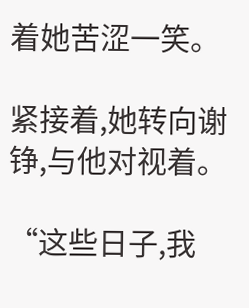着她苦涩一笑。

紧接着,她转向谢铮,与他对视着。

“这些日子,我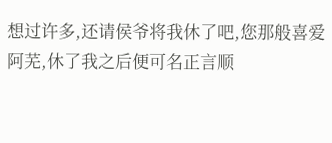想过许多,还请侯爷将我休了吧,您那般喜爱阿芜,休了我之后便可名正言顺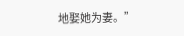地娶她为妻。”